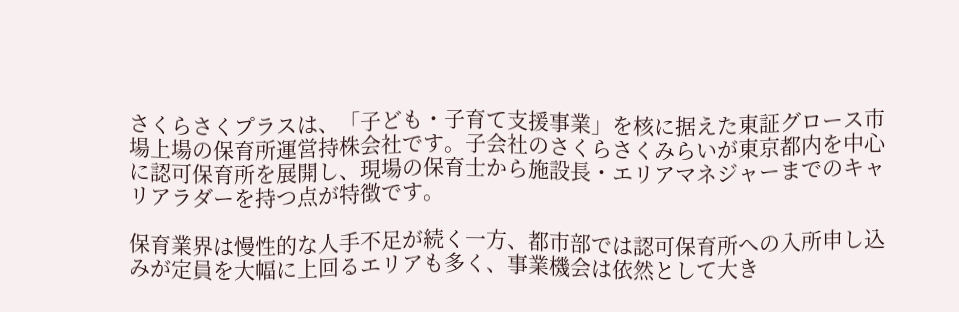さくらさくプラスは、「子ども・子育て支援事業」を核に据えた東証グロース市場上場の保育所運営持株会社です。子会社のさくらさくみらいが東京都内を中心に認可保育所を展開し、現場の保育士から施設長・エリアマネジャーまでのキャリアラダーを持つ点が特徴です。

保育業界は慢性的な人手不足が続く一方、都市部では認可保育所への入所申し込みが定員を大幅に上回るエリアも多く、事業機会は依然として大き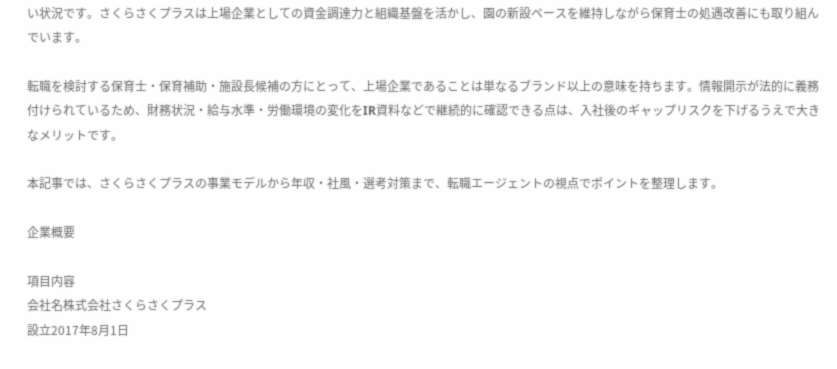い状況です。さくらさくプラスは上場企業としての資金調達力と組織基盤を活かし、園の新設ペースを維持しながら保育士の処遇改善にも取り組んでいます。

転職を検討する保育士・保育補助・施設長候補の方にとって、上場企業であることは単なるブランド以上の意味を持ちます。情報開示が法的に義務付けられているため、財務状況・給与水準・労働環境の変化をIR資料などで継続的に確認できる点は、入社後のギャップリスクを下げるうえで大きなメリットです。

本記事では、さくらさくプラスの事業モデルから年収・社風・選考対策まで、転職エージェントの視点でポイントを整理します。

企業概要

項目内容
会社名株式会社さくらさくプラス
設立2017年8月1日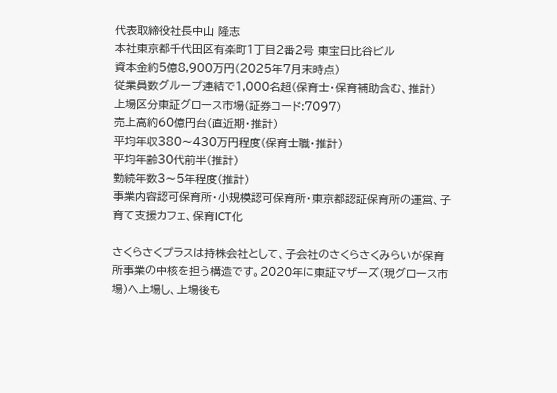代表取締役社長中山 隆志
本社東京都千代田区有楽町1丁目2番2号 東宝日比谷ビル
資本金約5億8,900万円(2025年7月末時点)
従業員数グループ連結で1,000名超(保育士・保育補助含む、推計)
上場区分東証グロース市場(証券コード:7097)
売上高約60億円台(直近期・推計)
平均年収380〜430万円程度(保育士職・推計)
平均年齢30代前半(推計)
勤続年数3〜5年程度(推計)
事業内容認可保育所・小規模認可保育所・東京都認証保育所の運営、子育て支援カフェ、保育ICT化

さくらさくプラスは持株会社として、子会社のさくらさくみらいが保育所事業の中核を担う構造です。2020年に東証マザーズ(現グロース市場)へ上場し、上場後も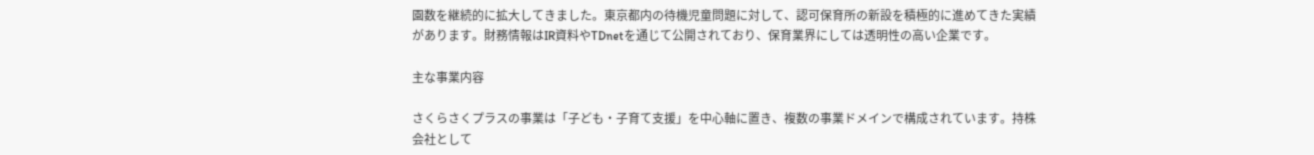園数を継続的に拡大してきました。東京都内の待機児童問題に対して、認可保育所の新設を積極的に進めてきた実績があります。財務情報はIR資料やTDnetを通じて公開されており、保育業界にしては透明性の高い企業です。

主な事業内容

さくらさくプラスの事業は「子ども・子育て支援」を中心軸に置き、複数の事業ドメインで構成されています。持株会社として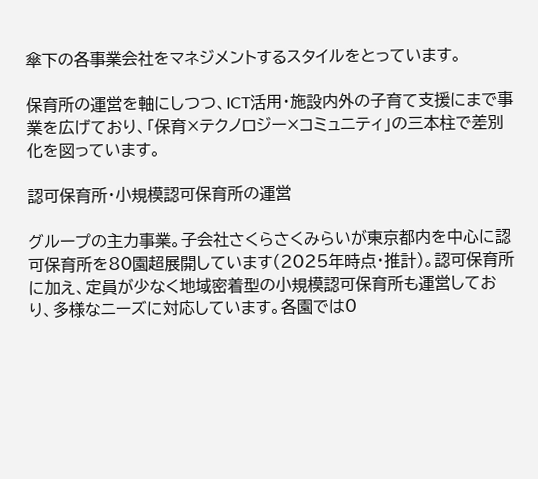傘下の各事業会社をマネジメントするスタイルをとっています。

保育所の運営を軸にしつつ、ICT活用・施設内外の子育て支援にまで事業を広げており、「保育×テクノロジー×コミュニティ」の三本柱で差別化を図っています。

認可保育所・小規模認可保育所の運営

グループの主力事業。子会社さくらさくみらいが東京都内を中心に認可保育所を80園超展開しています(2025年時点・推計)。認可保育所に加え、定員が少なく地域密着型の小規模認可保育所も運営しており、多様なニーズに対応しています。各園では0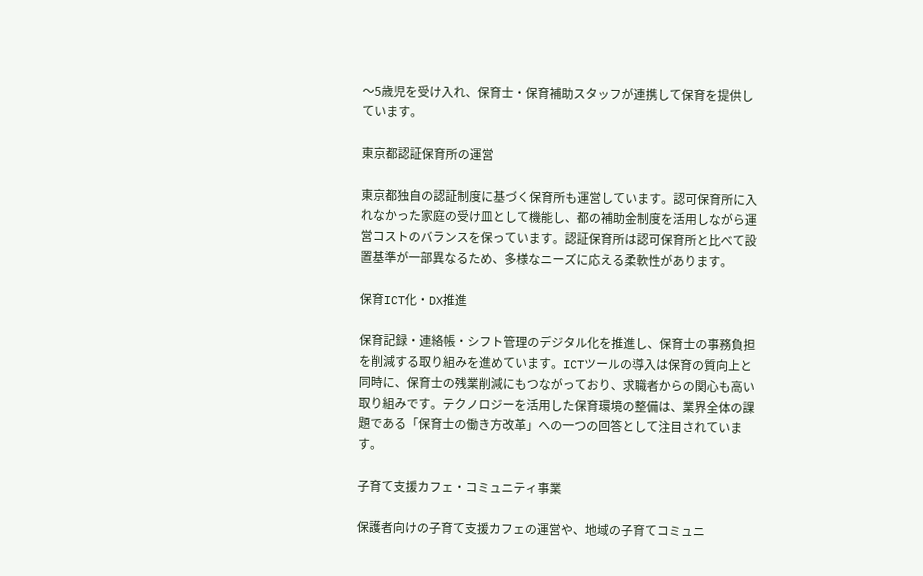〜5歳児を受け入れ、保育士・保育補助スタッフが連携して保育を提供しています。

東京都認証保育所の運営

東京都独自の認証制度に基づく保育所も運営しています。認可保育所に入れなかった家庭の受け皿として機能し、都の補助金制度を活用しながら運営コストのバランスを保っています。認証保育所は認可保育所と比べて設置基準が一部異なるため、多様なニーズに応える柔軟性があります。

保育ICT化・DX推進

保育記録・連絡帳・シフト管理のデジタル化を推進し、保育士の事務負担を削減する取り組みを進めています。ICTツールの導入は保育の質向上と同時に、保育士の残業削減にもつながっており、求職者からの関心も高い取り組みです。テクノロジーを活用した保育環境の整備は、業界全体の課題である「保育士の働き方改革」への一つの回答として注目されています。

子育て支援カフェ・コミュニティ事業

保護者向けの子育て支援カフェの運営や、地域の子育てコミュニ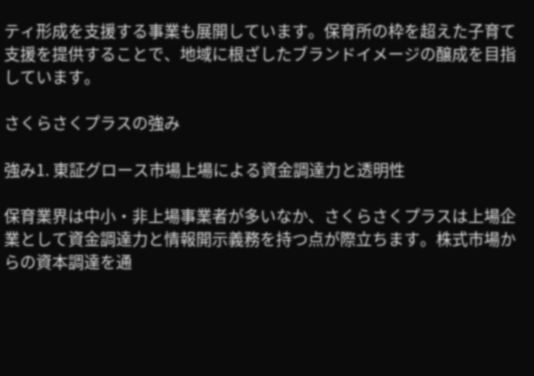ティ形成を支援する事業も展開しています。保育所の枠を超えた子育て支援を提供することで、地域に根ざしたブランドイメージの醸成を目指しています。

さくらさくプラスの強み

強み1. 東証グロース市場上場による資金調達力と透明性

保育業界は中小・非上場事業者が多いなか、さくらさくプラスは上場企業として資金調達力と情報開示義務を持つ点が際立ちます。株式市場からの資本調達を通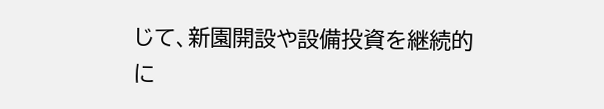じて、新園開設や設備投資を継続的に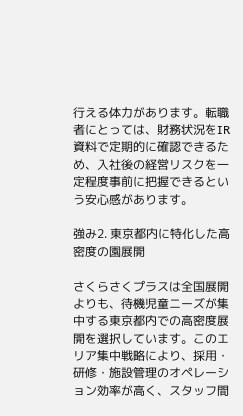行える体力があります。転職者にとっては、財務状況をIR資料で定期的に確認できるため、入社後の経営リスクを一定程度事前に把握できるという安心感があります。

強み2. 東京都内に特化した高密度の園展開

さくらさくプラスは全国展開よりも、待機児童ニーズが集中する東京都内での高密度展開を選択しています。このエリア集中戦略により、採用・研修・施設管理のオペレーション効率が高く、スタッフ間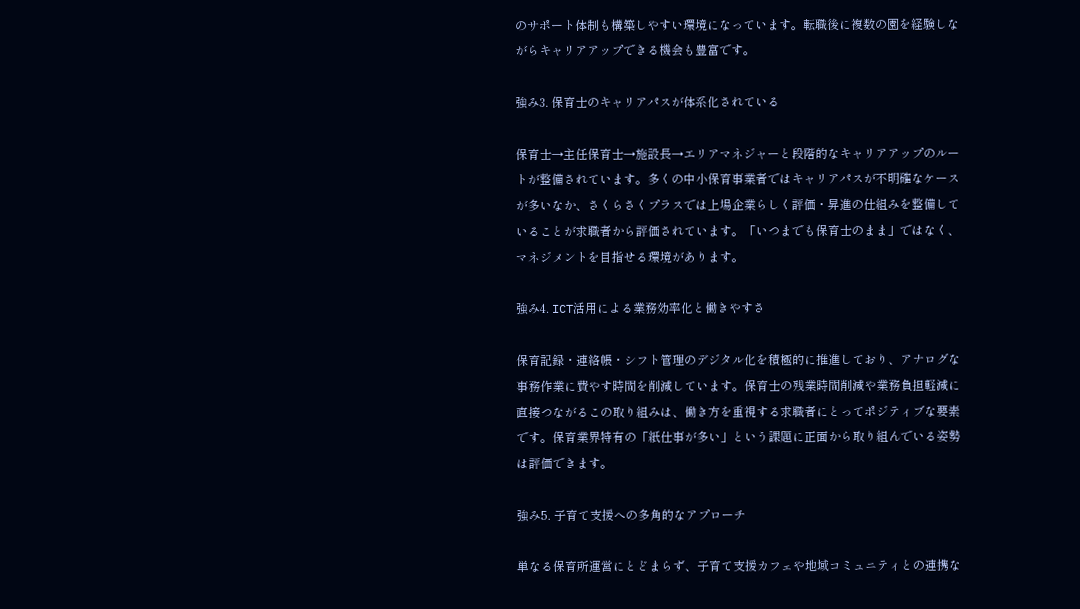のサポート体制も構築しやすい環境になっています。転職後に複数の園を経験しながらキャリアアップできる機会も豊富です。

強み3. 保育士のキャリアパスが体系化されている

保育士→主任保育士→施設長→エリアマネジャーと段階的なキャリアアップのルートが整備されています。多くの中小保育事業者ではキャリアパスが不明確なケースが多いなか、さくらさくプラスでは上場企業らしく評価・昇進の仕組みを整備していることが求職者から評価されています。「いつまでも保育士のまま」ではなく、マネジメントを目指せる環境があります。

強み4. ICT活用による業務効率化と働きやすさ

保育記録・連絡帳・シフト管理のデジタル化を積極的に推進しており、アナログな事務作業に費やす時間を削減しています。保育士の残業時間削減や業務負担軽減に直接つながるこの取り組みは、働き方を重視する求職者にとってポジティブな要素です。保育業界特有の「紙仕事が多い」という課題に正面から取り組んでいる姿勢は評価できます。

強み5. 子育て支援への多角的なアプローチ

単なる保育所運営にとどまらず、子育て支援カフェや地域コミュニティとの連携な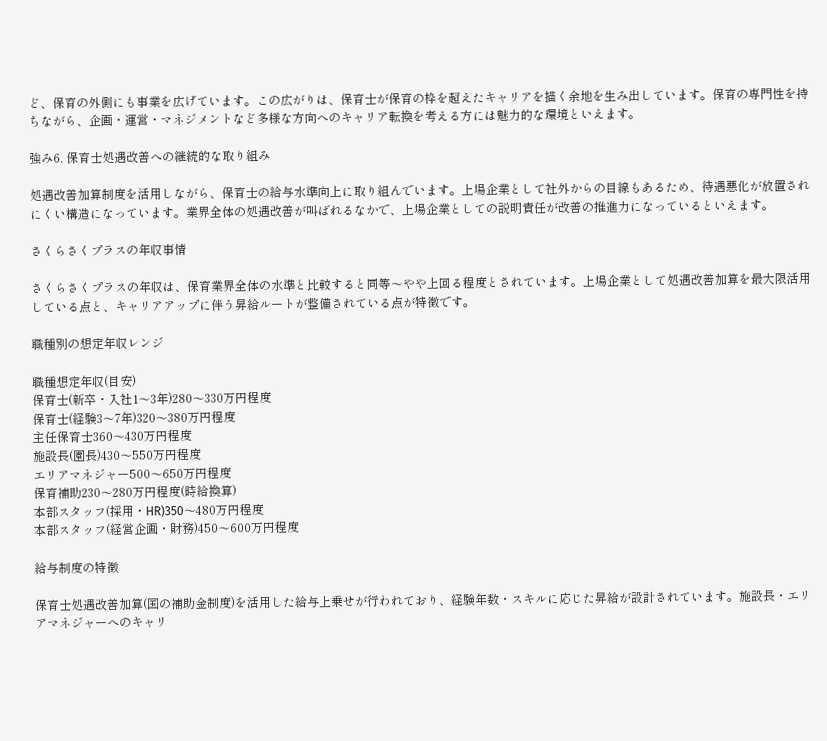ど、保育の外側にも事業を広げています。この広がりは、保育士が保育の枠を超えたキャリアを描く余地を生み出しています。保育の専門性を持ちながら、企画・運営・マネジメントなど多様な方向へのキャリア転換を考える方には魅力的な環境といえます。

強み6. 保育士処遇改善への継続的な取り組み

処遇改善加算制度を活用しながら、保育士の給与水準向上に取り組んでいます。上場企業として社外からの目線もあるため、待遇悪化が放置されにくい構造になっています。業界全体の処遇改善が叫ばれるなかで、上場企業としての説明責任が改善の推進力になっているといえます。

さくらさくプラスの年収事情

さくらさくプラスの年収は、保育業界全体の水準と比較すると同等〜やや上回る程度とされています。上場企業として処遇改善加算を最大限活用している点と、キャリアアップに伴う昇給ルートが整備されている点が特徴です。

職種別の想定年収レンジ

職種想定年収(目安)
保育士(新卒・入社1〜3年)280〜330万円程度
保育士(経験3〜7年)320〜380万円程度
主任保育士360〜430万円程度
施設長(園長)430〜550万円程度
エリアマネジャー500〜650万円程度
保育補助230〜280万円程度(時給換算)
本部スタッフ(採用・HR)350〜480万円程度
本部スタッフ(経営企画・財務)450〜600万円程度

給与制度の特徴

保育士処遇改善加算(国の補助金制度)を活用した給与上乗せが行われており、経験年数・スキルに応じた昇給が設計されています。施設長・エリアマネジャーへのキャリ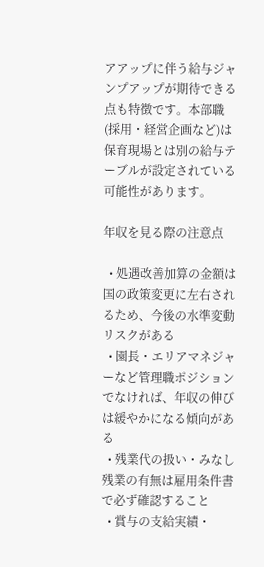アアップに伴う給与ジャンプアップが期待できる点も特徴です。本部職(採用・経営企画など)は保育現場とは別の給与テーブルが設定されている可能性があります。

年収を見る際の注意点

  • 処遇改善加算の金額は国の政策変更に左右されるため、今後の水準変動リスクがある
  • 園長・エリアマネジャーなど管理職ポジションでなければ、年収の伸びは緩やかになる傾向がある
  • 残業代の扱い・みなし残業の有無は雇用条件書で必ず確認すること
  • 賞与の支給実績・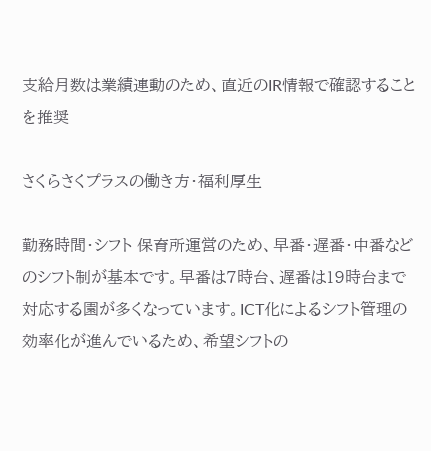支給月数は業績連動のため、直近のIR情報で確認することを推奨

さくらさくプラスの働き方・福利厚生

勤務時間・シフト 保育所運営のため、早番・遅番・中番などのシフト制が基本です。早番は7時台、遅番は19時台まで対応する園が多くなっています。ICT化によるシフト管理の効率化が進んでいるため、希望シフトの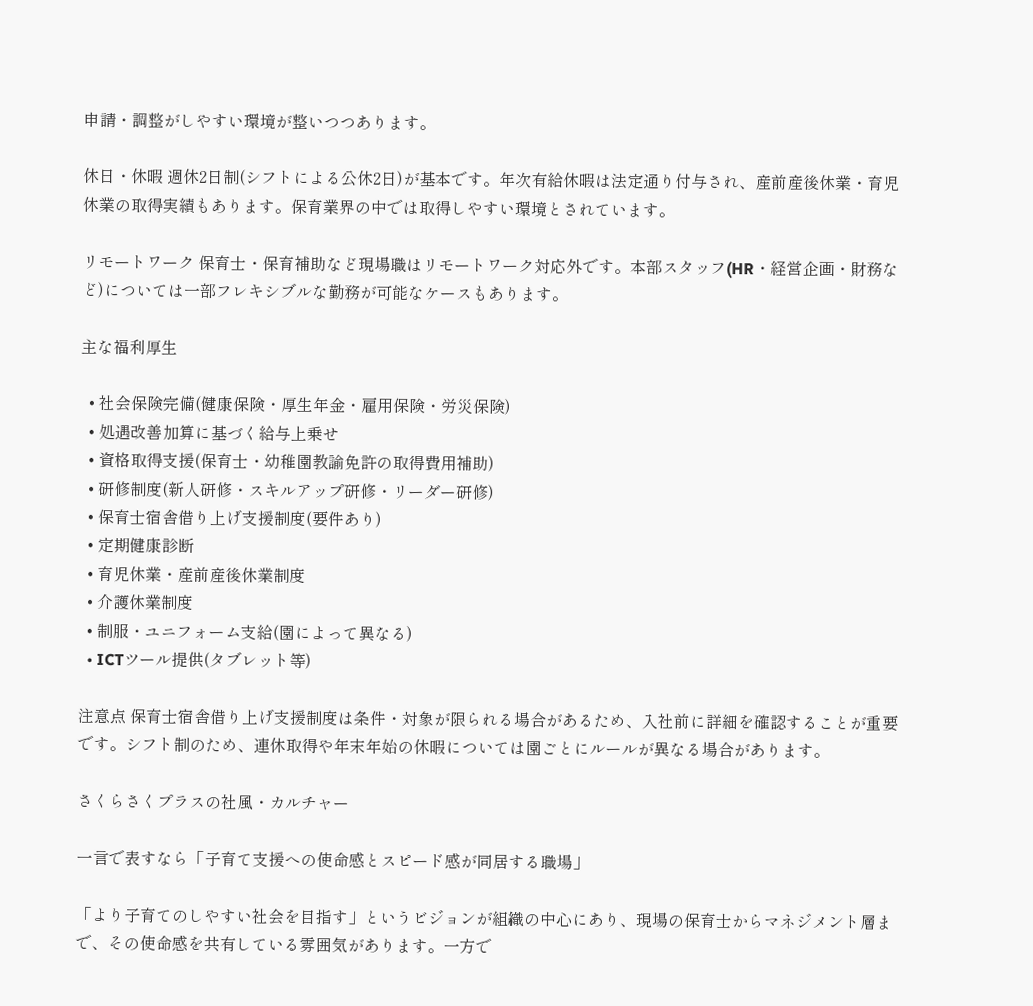申請・調整がしやすい環境が整いつつあります。

休日・休暇 週休2日制(シフトによる公休2日)が基本です。年次有給休暇は法定通り付与され、産前産後休業・育児休業の取得実績もあります。保育業界の中では取得しやすい環境とされています。

リモートワーク 保育士・保育補助など現場職はリモートワーク対応外です。本部スタッフ(HR・経営企画・財務など)については一部フレキシブルな勤務が可能なケースもあります。

主な福利厚生

  • 社会保険完備(健康保険・厚生年金・雇用保険・労災保険)
  • 処遇改善加算に基づく給与上乗せ
  • 資格取得支援(保育士・幼稚園教諭免許の取得費用補助)
  • 研修制度(新人研修・スキルアップ研修・リーダー研修)
  • 保育士宿舎借り上げ支援制度(要件あり)
  • 定期健康診断
  • 育児休業・産前産後休業制度
  • 介護休業制度
  • 制服・ユニフォーム支給(園によって異なる)
  • ICTツール提供(タブレット等)

注意点 保育士宿舎借り上げ支援制度は条件・対象が限られる場合があるため、入社前に詳細を確認することが重要です。シフト制のため、連休取得や年末年始の休暇については園ごとにルールが異なる場合があります。

さくらさくプラスの社風・カルチャー

一言で表すなら「子育て支援への使命感とスピード感が同居する職場」

「より子育てのしやすい社会を目指す」というビジョンが組織の中心にあり、現場の保育士からマネジメント層まで、その使命感を共有している雰囲気があります。一方で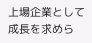上場企業として成長を求めら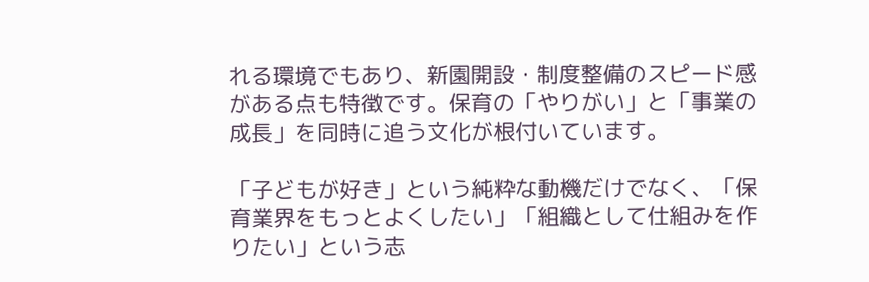れる環境でもあり、新園開設・制度整備のスピード感がある点も特徴です。保育の「やりがい」と「事業の成長」を同時に追う文化が根付いています。

「子どもが好き」という純粋な動機だけでなく、「保育業界をもっとよくしたい」「組織として仕組みを作りたい」という志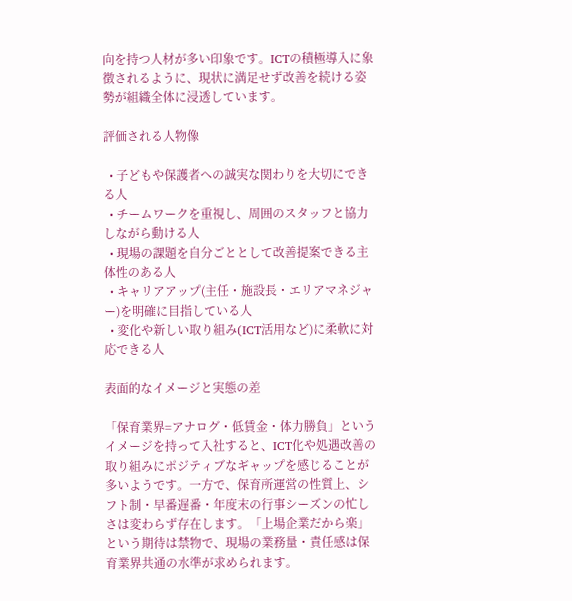向を持つ人材が多い印象です。ICTの積極導入に象徴されるように、現状に満足せず改善を続ける姿勢が組織全体に浸透しています。

評価される人物像

  • 子どもや保護者への誠実な関わりを大切にできる人
  • チームワークを重視し、周囲のスタッフと協力しながら動ける人
  • 現場の課題を自分ごととして改善提案できる主体性のある人
  • キャリアアップ(主任・施設長・エリアマネジャー)を明確に目指している人
  • 変化や新しい取り組み(ICT活用など)に柔軟に対応できる人

表面的なイメージと実態の差

「保育業界=アナログ・低賃金・体力勝負」というイメージを持って入社すると、ICT化や処遇改善の取り組みにポジティブなギャップを感じることが多いようです。一方で、保育所運営の性質上、シフト制・早番遅番・年度末の行事シーズンの忙しさは変わらず存在します。「上場企業だから楽」という期待は禁物で、現場の業務量・責任感は保育業界共通の水準が求められます。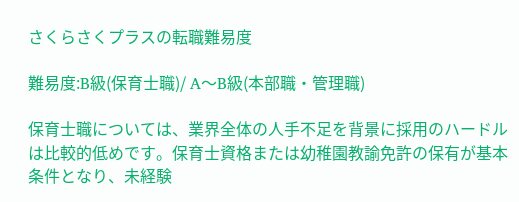さくらさくプラスの転職難易度

難易度:B級(保育士職)/ A〜B級(本部職・管理職)

保育士職については、業界全体の人手不足を背景に採用のハードルは比較的低めです。保育士資格または幼稚園教諭免許の保有が基本条件となり、未経験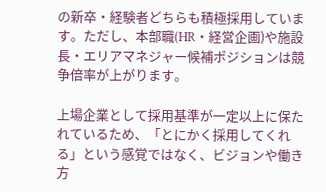の新卒・経験者どちらも積極採用しています。ただし、本部職(HR・経営企画)や施設長・エリアマネジャー候補ポジションは競争倍率が上がります。

上場企業として採用基準が一定以上に保たれているため、「とにかく採用してくれる」という感覚ではなく、ビジョンや働き方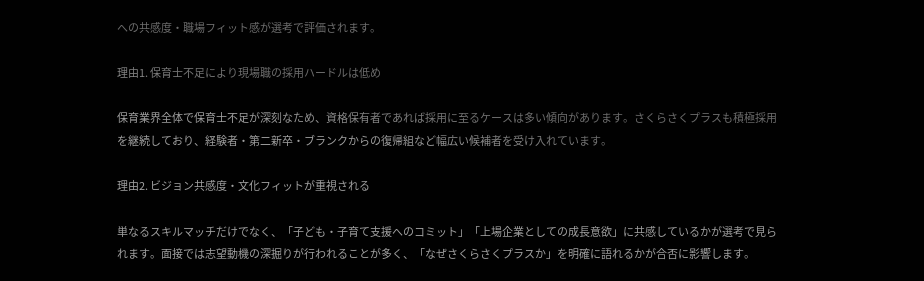への共感度・職場フィット感が選考で評価されます。

理由1. 保育士不足により現場職の採用ハードルは低め

保育業界全体で保育士不足が深刻なため、資格保有者であれば採用に至るケースは多い傾向があります。さくらさくプラスも積極採用を継続しており、経験者・第二新卒・ブランクからの復帰組など幅広い候補者を受け入れています。

理由2. ビジョン共感度・文化フィットが重視される

単なるスキルマッチだけでなく、「子ども・子育て支援へのコミット」「上場企業としての成長意欲」に共感しているかが選考で見られます。面接では志望動機の深掘りが行われることが多く、「なぜさくらさくプラスか」を明確に語れるかが合否に影響します。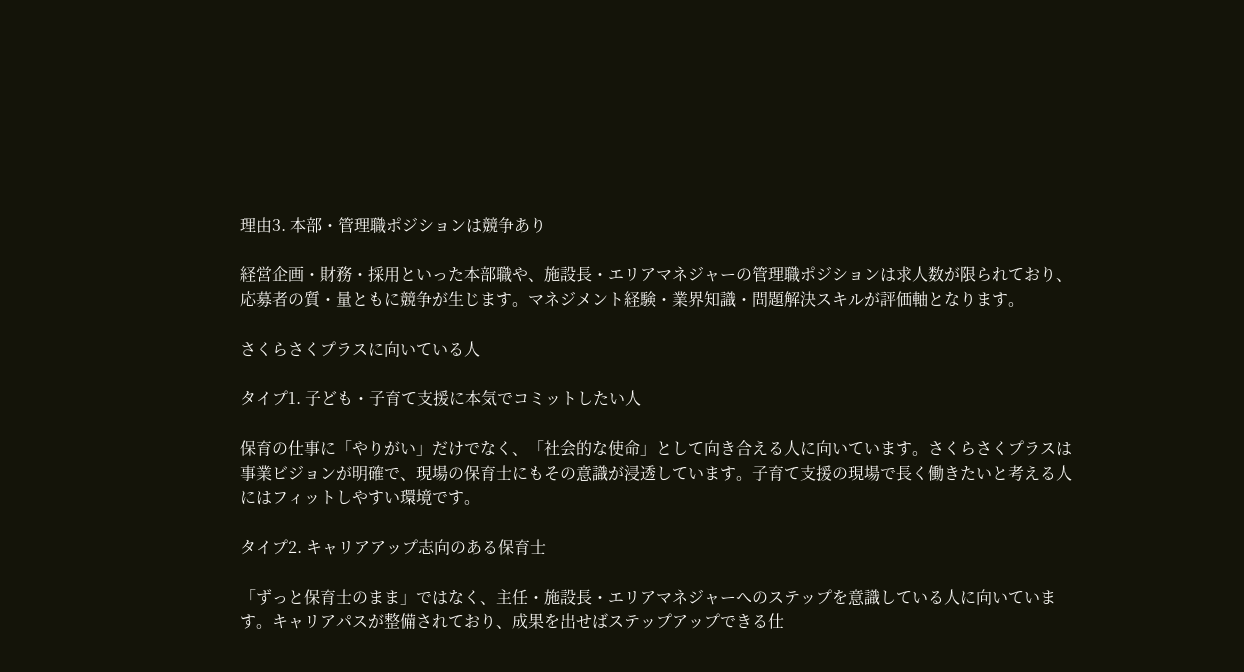理由3. 本部・管理職ポジションは競争あり

経営企画・財務・採用といった本部職や、施設長・エリアマネジャーの管理職ポジションは求人数が限られており、応募者の質・量ともに競争が生じます。マネジメント経験・業界知識・問題解決スキルが評価軸となります。

さくらさくプラスに向いている人

タイプ1. 子ども・子育て支援に本気でコミットしたい人

保育の仕事に「やりがい」だけでなく、「社会的な使命」として向き合える人に向いています。さくらさくプラスは事業ビジョンが明確で、現場の保育士にもその意識が浸透しています。子育て支援の現場で長く働きたいと考える人にはフィットしやすい環境です。

タイプ2. キャリアアップ志向のある保育士

「ずっと保育士のまま」ではなく、主任・施設長・エリアマネジャーへのステップを意識している人に向いています。キャリアパスが整備されており、成果を出せばステップアップできる仕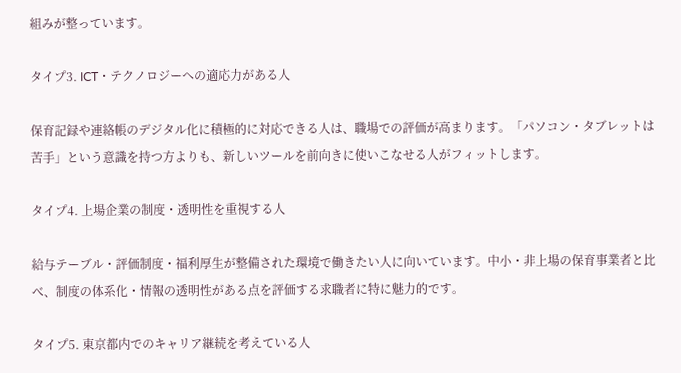組みが整っています。

タイプ3. ICT・テクノロジーへの適応力がある人

保育記録や連絡帳のデジタル化に積極的に対応できる人は、職場での評価が高まります。「パソコン・タブレットは苦手」という意識を持つ方よりも、新しいツールを前向きに使いこなせる人がフィットします。

タイプ4. 上場企業の制度・透明性を重視する人

給与テーブル・評価制度・福利厚生が整備された環境で働きたい人に向いています。中小・非上場の保育事業者と比べ、制度の体系化・情報の透明性がある点を評価する求職者に特に魅力的です。

タイプ5. 東京都内でのキャリア継続を考えている人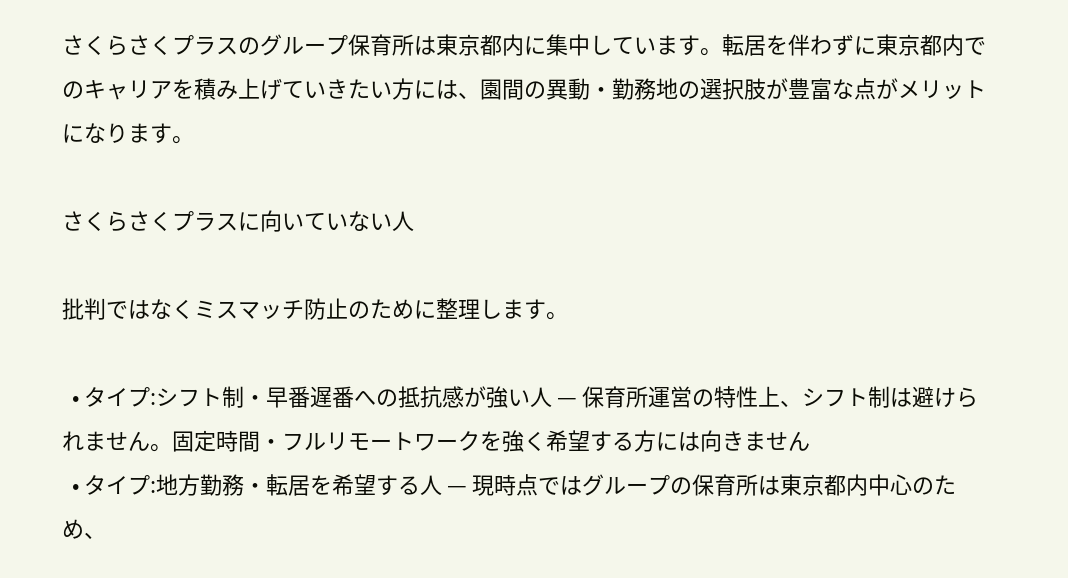さくらさくプラスのグループ保育所は東京都内に集中しています。転居を伴わずに東京都内でのキャリアを積み上げていきたい方には、園間の異動・勤務地の選択肢が豊富な点がメリットになります。

さくらさくプラスに向いていない人

批判ではなくミスマッチ防止のために整理します。

  • タイプ:シフト制・早番遅番への抵抗感が強い人 — 保育所運営の特性上、シフト制は避けられません。固定時間・フルリモートワークを強く希望する方には向きません
  • タイプ:地方勤務・転居を希望する人 — 現時点ではグループの保育所は東京都内中心のため、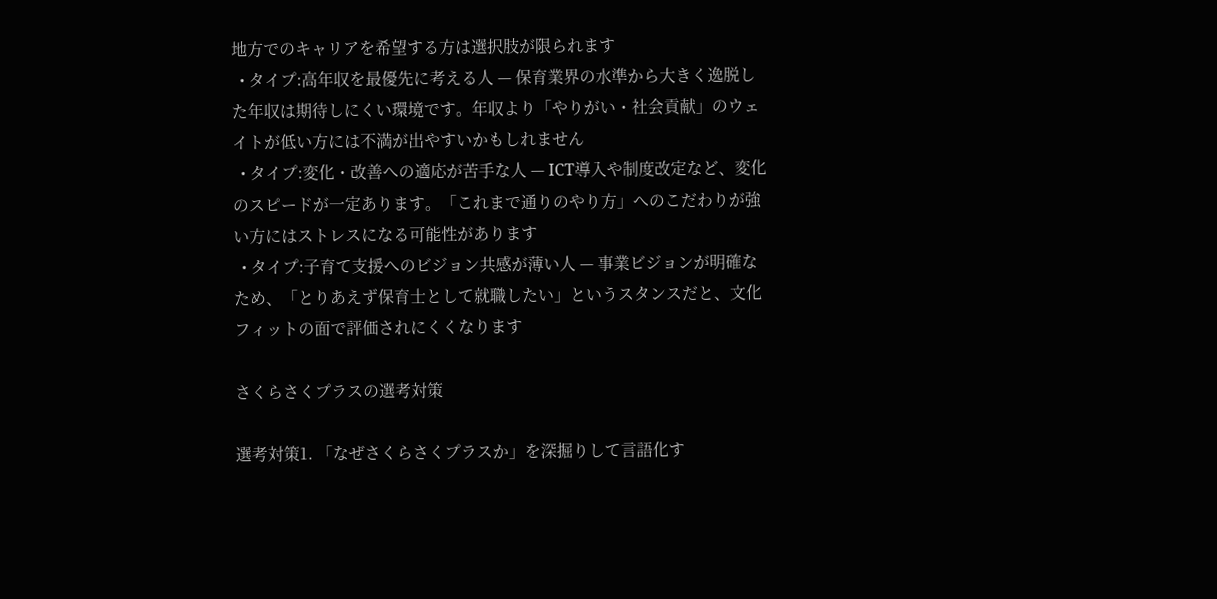地方でのキャリアを希望する方は選択肢が限られます
  • タイプ:高年収を最優先に考える人 — 保育業界の水準から大きく逸脱した年収は期待しにくい環境です。年収より「やりがい・社会貢献」のウェイトが低い方には不満が出やすいかもしれません
  • タイプ:変化・改善への適応が苦手な人 — ICT導入や制度改定など、変化のスピードが一定あります。「これまで通りのやり方」へのこだわりが強い方にはストレスになる可能性があります
  • タイプ:子育て支援へのビジョン共感が薄い人 — 事業ビジョンが明確なため、「とりあえず保育士として就職したい」というスタンスだと、文化フィットの面で評価されにくくなります

さくらさくプラスの選考対策

選考対策1. 「なぜさくらさくプラスか」を深掘りして言語化す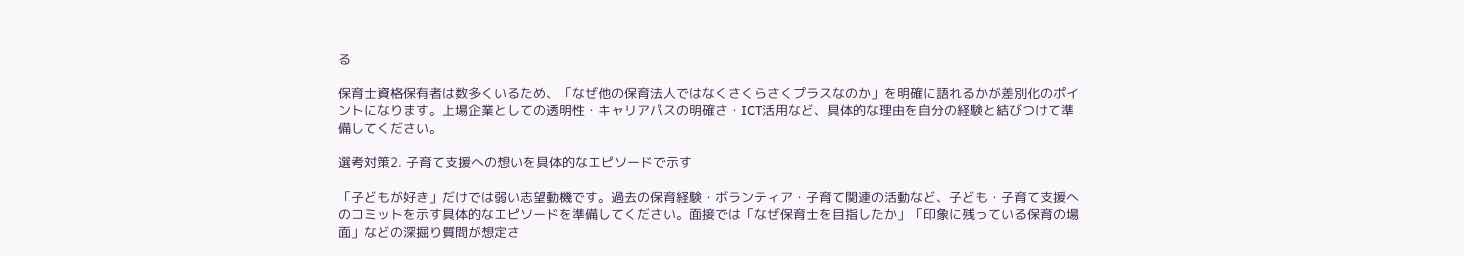る

保育士資格保有者は数多くいるため、「なぜ他の保育法人ではなくさくらさくプラスなのか」を明確に語れるかが差別化のポイントになります。上場企業としての透明性・キャリアパスの明確さ・ICT活用など、具体的な理由を自分の経験と結びつけて準備してください。

選考対策2. 子育て支援への想いを具体的なエピソードで示す

「子どもが好き」だけでは弱い志望動機です。過去の保育経験・ボランティア・子育て関連の活動など、子ども・子育て支援へのコミットを示す具体的なエピソードを準備してください。面接では「なぜ保育士を目指したか」「印象に残っている保育の場面」などの深掘り質問が想定さ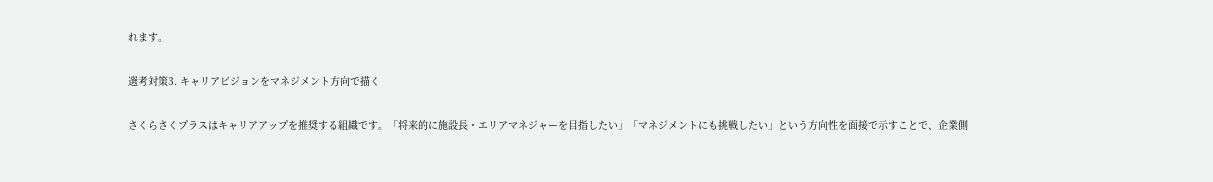れます。

選考対策3. キャリアビジョンをマネジメント方向で描く

さくらさくプラスはキャリアアップを推奨する組織です。「将来的に施設長・エリアマネジャーを目指したい」「マネジメントにも挑戦したい」という方向性を面接で示すことで、企業側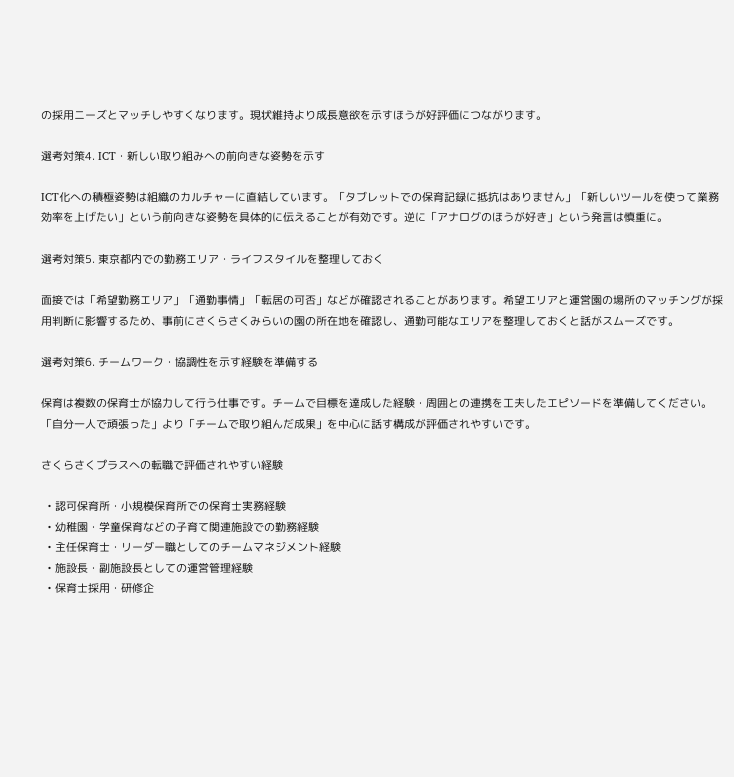の採用ニーズとマッチしやすくなります。現状維持より成長意欲を示すほうが好評価につながります。

選考対策4. ICT・新しい取り組みへの前向きな姿勢を示す

ICT化への積極姿勢は組織のカルチャーに直結しています。「タブレットでの保育記録に抵抗はありません」「新しいツールを使って業務効率を上げたい」という前向きな姿勢を具体的に伝えることが有効です。逆に「アナログのほうが好き」という発言は慎重に。

選考対策5. 東京都内での勤務エリア・ライフスタイルを整理しておく

面接では「希望勤務エリア」「通勤事情」「転居の可否」などが確認されることがあります。希望エリアと運営園の場所のマッチングが採用判断に影響するため、事前にさくらさくみらいの園の所在地を確認し、通勤可能なエリアを整理しておくと話がスムーズです。

選考対策6. チームワーク・協調性を示す経験を準備する

保育は複数の保育士が協力して行う仕事です。チームで目標を達成した経験・周囲との連携を工夫したエピソードを準備してください。「自分一人で頑張った」より「チームで取り組んだ成果」を中心に話す構成が評価されやすいです。

さくらさくプラスへの転職で評価されやすい経験

  • 認可保育所・小規模保育所での保育士実務経験
  • 幼稚園・学童保育などの子育て関連施設での勤務経験
  • 主任保育士・リーダー職としてのチームマネジメント経験
  • 施設長・副施設長としての運営管理経験
  • 保育士採用・研修企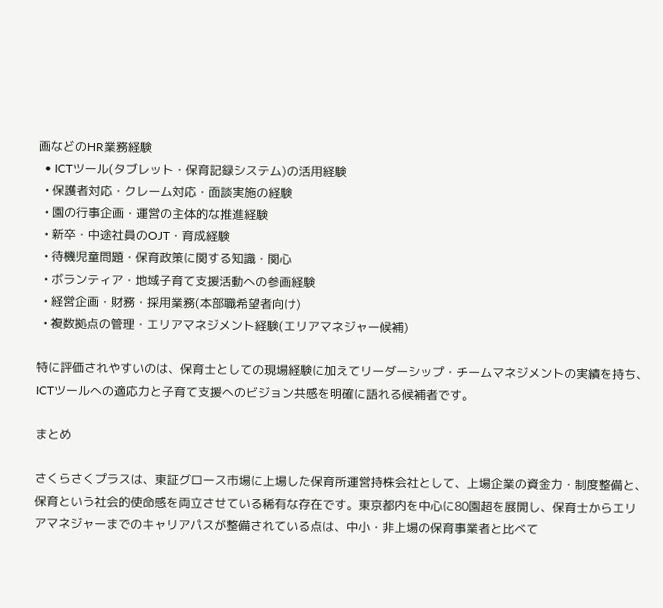画などのHR業務経験
  • ICTツール(タブレット・保育記録システム)の活用経験
  • 保護者対応・クレーム対応・面談実施の経験
  • 園の行事企画・運営の主体的な推進経験
  • 新卒・中途社員のOJT・育成経験
  • 待機児童問題・保育政策に関する知識・関心
  • ボランティア・地域子育て支援活動への参画経験
  • 経営企画・財務・採用業務(本部職希望者向け)
  • 複数拠点の管理・エリアマネジメント経験(エリアマネジャー候補)

特に評価されやすいのは、保育士としての現場経験に加えてリーダーシップ・チームマネジメントの実績を持ち、ICTツールへの適応力と子育て支援へのビジョン共感を明確に語れる候補者です。

まとめ

さくらさくプラスは、東証グロース市場に上場した保育所運営持株会社として、上場企業の資金力・制度整備と、保育という社会的使命感を両立させている稀有な存在です。東京都内を中心に80園超を展開し、保育士からエリアマネジャーまでのキャリアパスが整備されている点は、中小・非上場の保育事業者と比べて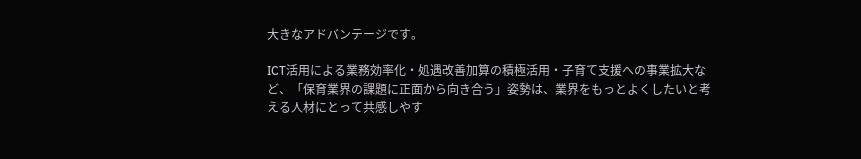大きなアドバンテージです。

ICT活用による業務効率化・処遇改善加算の積極活用・子育て支援への事業拡大など、「保育業界の課題に正面から向き合う」姿勢は、業界をもっとよくしたいと考える人材にとって共感しやす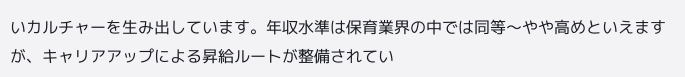いカルチャーを生み出しています。年収水準は保育業界の中では同等〜やや高めといえますが、キャリアアップによる昇給ルートが整備されてい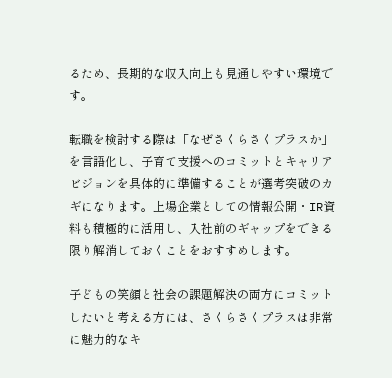るため、長期的な収入向上も見通しやすい環境です。

転職を検討する際は「なぜさくらさくプラスか」を言語化し、子育て支援へのコミットとキャリアビジョンを具体的に準備することが選考突破のカギになります。上場企業としての情報公開・IR資料も積極的に活用し、入社前のギャップをできる限り解消しておくことをおすすめします。

子どもの笑顔と社会の課題解決の両方にコミットしたいと考える方には、さくらさくプラスは非常に魅力的なキ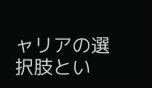ャリアの選択肢とい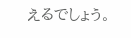えるでしょう。